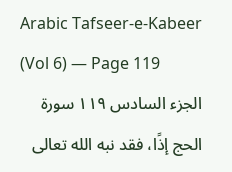Arabic Tafseer-e-Kabeer (Vol 6) — Page 119
الجزء السادس ۱۱۹ سورة الحج إذًا، فقد نبه الله تعالى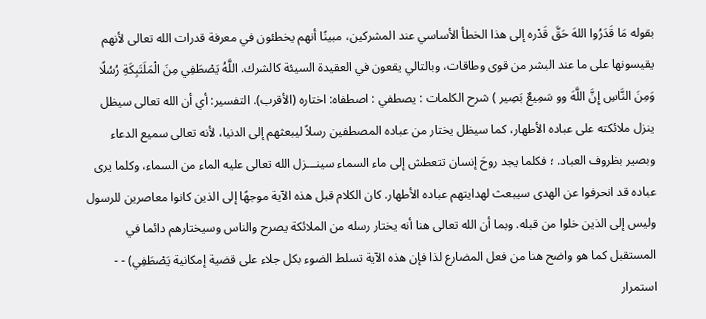بقوله مَا قَدَرُوا اللهَ حَقَّ قَدْره إلى هذا الخطأ الأساسي عند المشركين، مبينًا أنهم يخطئون في معرفة قدرات الله تعالى لأنهم يقيسونها على ما عند البشر من قوى وطاقات، وبالتالي يقعون في العقيدة السيئة كالشرك. اللَّهُ يَصْطَفِي مِنَ الْمَلَتَبِكَةِ رُسُلًا وَمِنَ النَّاسِ إِنَّ اللَّهَ وو سَمِيعٌ بَصِير ) شرح الكلمات : يصطفي : اصطفاه: اختاره (الأقرب). التفسير: أي أن الله تعالى سيظل ينزل ملائكته على عباده الأطهار، كما سيظل يختار من عباده المصطفين رسلاً ليبعثهم إلى الدنيا، لأنه تعالى سميع الدعاء وبصير بظروف العباد. ؛ فكلما يجد روحَ إنسان تتعطش إلى ماء السماء سينـــزل الله تعالى عليه الماء من السماء، وكلما يرى عباده قد انحرفوا عن الهدى سيبعث لهدايتهم عباده الأطهار. كان الكلام قبل هذه الآية موجهًا إلى الذين كانوا معاصرين للرسول وليس إلى الذين خلوا من قبله. وبما أن الله تعالى هنا أنه يختار رسله من الملائكة يصرح والناس وسيختارهم دائما في المستقبل كما هو واضح هنا من فعل المضارع لذا فإن هذه الآية تسلط الضوء بكل جلاء على قضية إمكانية يَصْطَفِي) - - استمرار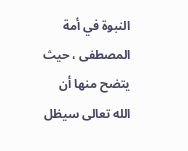النبوة في أمة المصطفى ، حيث يتضح منها أن الله تعالى سيظل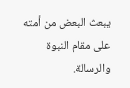يبعث البعض من أمته على مقام النبوة والرسالة.